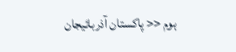ہوم << پاکستان آذربائیجان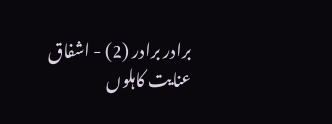برادر برادر (2) - اشفاق عنایت کاہلوں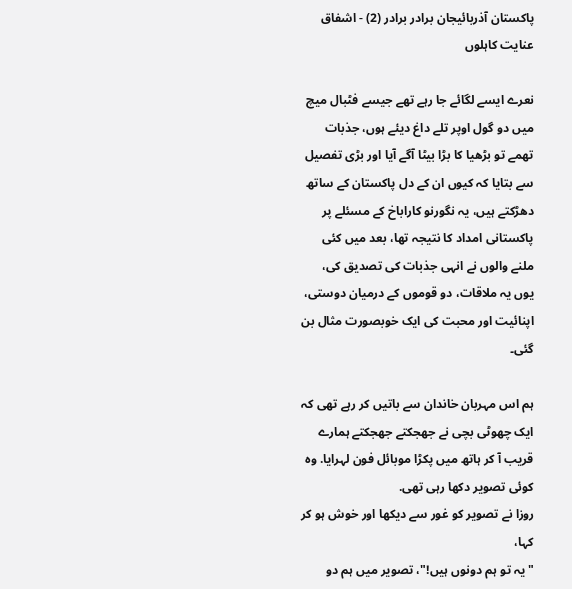پاکستان آذربائیجان برادر برادر (2) - اشفاق عنایت کاہلوں

نعرے ایسے لگائے جا رہے تھے جیسے فٹبال میچ میں دو گول اوپر تلے داغ دیئے ہوں، جذبات تھمے تو بڑھیا کا بڑا بیٹا آگے آیا اور بڑی تفصیل سے بتایا کہ کیوں ان کے دل پاکستان کے ساتھ دھڑکتے ہیں، یہ نگورنو کاراباخ کے مسئلے پر پاکستانی امداد کا نتیجہ تھا، بعد میں کئی ملنے والوں نے انہی جذبات کی تصدیق کی، یوں یہ ملاقات، دو قوموں کے درمیان دوستی، اپنائیت اور محبت کی ایک خوبصورت مثال بن گئی۔

ہم اس مہربان خاندان سے باتیں کر رہے تھی کہ ایک چھوٹی بچی نے جھجکتے جھجکتے ہمارے قریب آ کر ہاتھ میں پکڑا موبائل فون لہرایا. وہ کوئی تصویر دکھا رہی تھی.
روزا نے تصویر کو غور سے دیکھا اور خوش ہو کر کہا،
"یہ تو ہم دونوں ہیں!"، تصویر میں ہم دو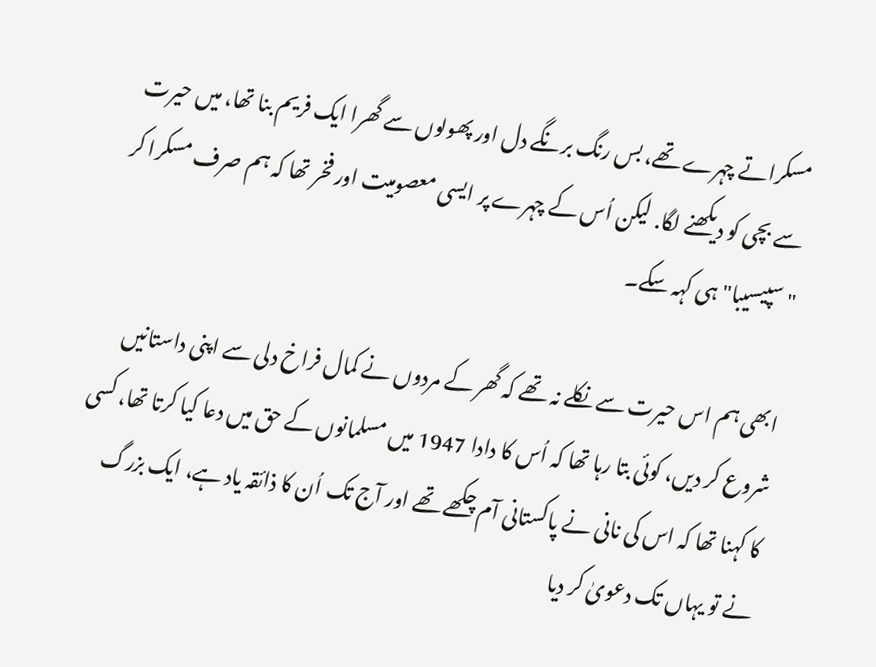مسکراتے چہرے تھے، بس رنگ برنگے دل اور پھولوں سے گھرا ایک فریم بنا تھا، میں حیرت سے بچی کو دیکھنے لگا. لیکن اُس کے چہرے پر ایسی معصومیت اور فخر تھا کہ ہم صرف مسکرا کر "سپیسیبا" ہی کہہ سکے۔

ابھی ہم اس حیرت سے نکلے نہ تھے کہ گھر کے مردوں نے کمال فراخ دلی سے اپنی داستانیں شروع کر دیں، کوئی بتا رہا تھا کہ اُس کا دادا 1947 میں مسلمانوں کے حق میں دعا کیا کرتا تھا، کسی کا کہنا تھا کہ اس کی نانی نے پاکستانی آم چکھے تھے اور آج تک اُن کا ذائقہ یاد ہے، ایک بزرگ نے تو یہاں تک دعویٰ کر دیا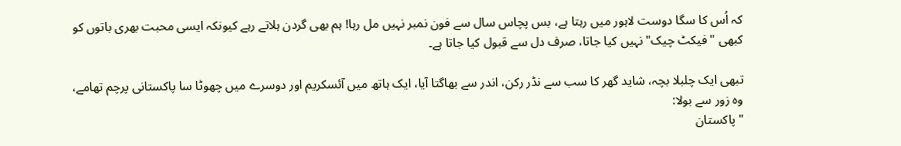کہ اُس کا سگا دوست لاہور میں رہتا ہے، بس پچاس سال سے فون نمبر نہیں مل رہا! ہم بھی گردن ہلاتے رہے کیونکہ ایسی محبت بھری باتوں کو کبھی "فیکٹ چیک" نہیں کیا جاتا، صرف دل سے قبول کیا جاتا ہے۔

تبھی ایک چلبلا بچہ، شاید گھر کا سب سے نڈر رکن، اندر سے بھاگتا آیا، ایک ہاتھ میں آئسکریم اور دوسرے میں چھوٹا سا پاکستانی پرچم تھامے، وہ زور سے بولا:
"پاکستان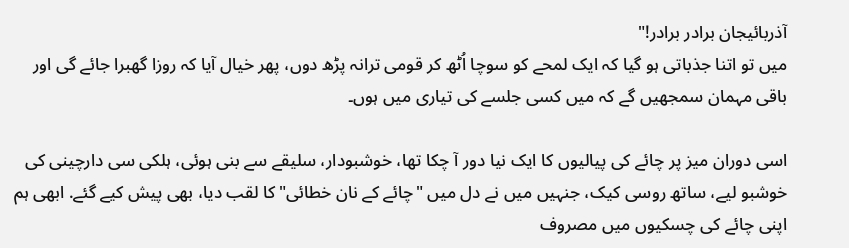آذربائیجان برادر برادر!"
میں تو اتنا جذباتی ہو گیا کہ ایک لمحے کو سوچا اُٹھ کر قومی ترانہ پڑھ دوں، پھر خیال آیا کہ روزا گھبرا جائے گی اور باقی مہمان سمجھیں گے کہ میں کسی جلسے کی تیاری میں ہوں۔

اسی دوران میز پر چائے کی پیالیوں کا ایک نیا دور آ چکا تھا، خوشبودار، سلیقے سے بنی ہوئی، ہلکی سی دارچینی کی خوشبو لیے، ساتھ روسی کیک، جنہیں میں نے دل میں "چائے کے نان خطائی" کا لقب دیا، بھی پیش کیے گئے. ابھی ہم اپنی چائے کی چسکیوں میں مصروف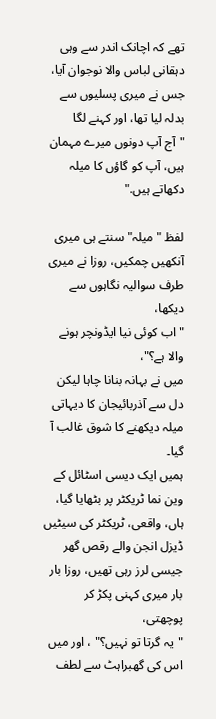تھے کہ اچانک اندر سے وہی دہقانی لباس والا نوجوان آیا، جس نے میری پسلیوں سے بدلہ لیا تھا، اور کہنے لگا
"آج آپ دونوں میرے مہمان ہیں، آپ کو گاؤں کا میلہ دکھاتے ہیں."

لفظ "میلہ" سنتے ہی میری آنکھیں چمکیں، روزا نے میری طرف سوالیہ نگاہوں سے دیکھا،
"اب کوئی نیا ایڈونچر ہونے والا ہے؟"،
میں نے بہانہ بنانا چاہا لیکن دل سے آذربائیجان کا دیہاتی میلہ دیکھنے کا شوق غالب آ گیا۔
ہمیں ایک دیسی اسٹائل کے وین نما ٹریکٹر پر بٹھایا گیا، ہاں، واقعی، ٹریکٹر کی سیٹیں ڈیزل انجن والے رقص گھر جیسی لرز رہی تھیں، روزا بار بار میری کہنی پکڑ کر پوچھتی،
"یہ گرتا تو نہیں؟" ، اور میں اس کی گھبراہٹ سے لطف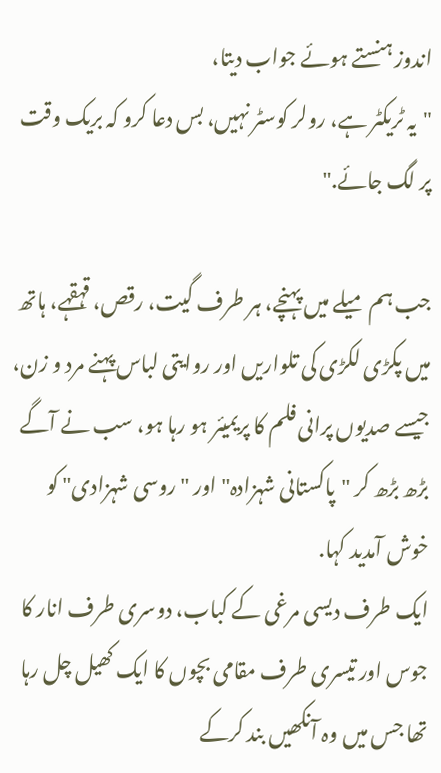اندوز ہنستے ہوئے جواب دیتا،
"یہ ٹریکٹر ہے، رولر کوسٹر نہیں، بس دعا کرو کہ بریک وقت پر لگ جائے."

جب ہم میلے میں پہنچے، ہر طرف گیت، رقص، قہقہے، ہاتھ میں پکڑی لکڑی کی تلواریں اور روایتی لباس پہنے مرد و زن، جیسے صدیوں پرانی فلم کا پریمیئر ہو رہا ہو، سب نے آگے بڑھ بڑھ کر "پاکستانی شہزادہ" اور "روسی شہزادی" کو خوش آمدید کہا.
ایک طرف دیسی مرغی کے کباب، دوسری طرف انار کا جوس اور تیسری طرف مقامی بچوں کا ایک کھیل چل رہا تھا جس میں وہ آنکھیں بند کرکے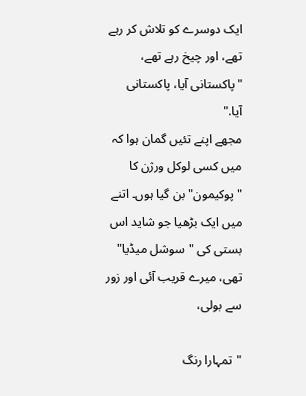ایک دوسرے کو تلاش کر رہے تھے، اور چیخ رہے تھے،
"پاکستانی آیا، پاکستانی آیا."
مجھے اپنے تئیں گمان ہوا کہ میں کسی لوکل ورژن کا "پوکیمون" بن گیا ہوں۔ اتنے میں ایک بڑھیا جو شاید اس بستی کی "سوشل میڈیا" تھی، میرے قریب آئی اور زور سے بولی،

"تمہارا رنگ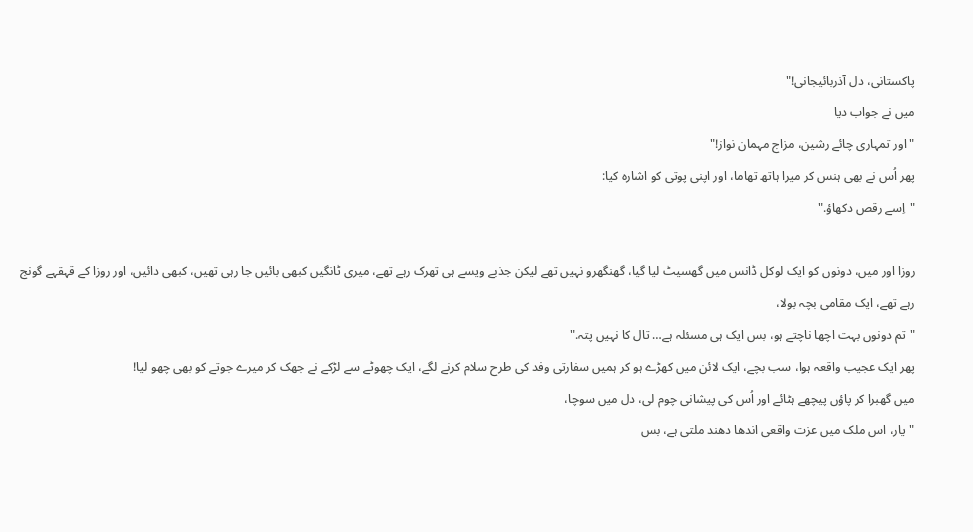پاکستانی، دل آذربائیجانی!"
میں نے جواب دیا
"اور تمہاری چائے رشین، مزاج مہمان نواز!"
پھر اُس نے بھی ہنس کر میرا ہاتھ تھاما، اور اپنی پوتی کو اشارہ کیا:
"اِسے رقص دکھاؤ."

روزا اور میں، دونوں کو ایک لوکل ڈانس میں گھسیٹ لیا گیا، گھنگھرو نہیں تھے لیکن جذبے ویسے ہی تھرک رہے تھے، میری ٹانگیں کبھی بائیں جا رہی تھیں، کبھی دائیں، اور روزا کے قہقہے گونج رہے تھے، ایک مقامی بچہ بولا،
"تم دونوں بہت اچھا ناچتے ہو، بس ایک ہی مسئلہ ہے… تال کا نہیں پتہ."
پھر ایک عجیب واقعہ ہوا، سب بچے، ایک لائن میں کھڑے ہو کر ہمیں سفارتی وفد کی طرح سلام کرنے لگے، ایک چھوٹے سے لڑکے نے جھک کر میرے جوتے کو بھی چھو لیا!
میں گھبرا کر پاؤں پیچھے ہٹائے اور اُس کی پیشانی چوم لی، دل میں سوچا،
"یار، اس ملک میں عزت واقعی اندھا دھند ملتی ہے، بس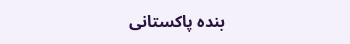بندہ پاکستانی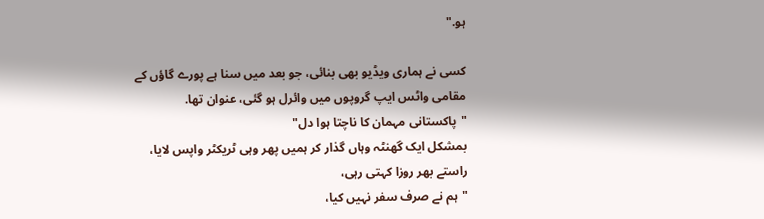ہو."

کسی نے ہماری ویڈیو بھی بنائی، جو بعد میں سنا ہے پورے گاؤں کے مقامی واٹس ایپ گروپوں میں وائرل ہو گئی، عنوان تھا.
"پاکستانی مہمان کا ناچتا ہوا دل"
بمشکل ایک گھنٹہ وہاں گذار کر ہمیں پھر وہی ٹریکٹر واپس لایا، راستے بھر روزا کہتی رہی،
"ہم نے صرف سفر نہیں کیا،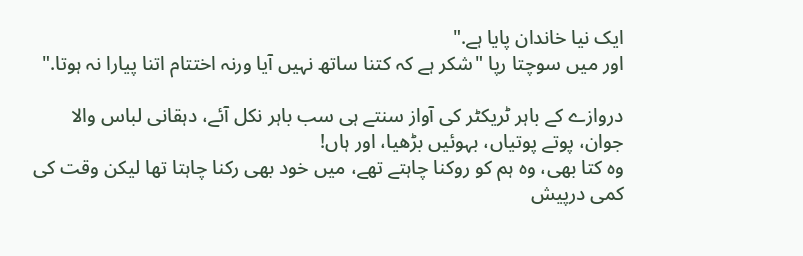ایک نیا خاندان پایا ہے."
اور میں سوچتا رپا "شکر ہے کہ کتنا ساتھ نہیں آیا ورنہ اختتام اتنا پیارا نہ ہوتا."

دروازے کے باہر ٹریکٹر کی آواز سنتے ہی سب باہر نکل آئے، دہقانی لباس والا جوان، پوتے پوتیاں، بہوئیں بڑھیا، اور ہاں!
وہ کتا بھی، وہ ہم کو روکنا چاہتے تھے، میں خود بھی رکنا چاہتا تھا لیکن وقت کی کمی درپیش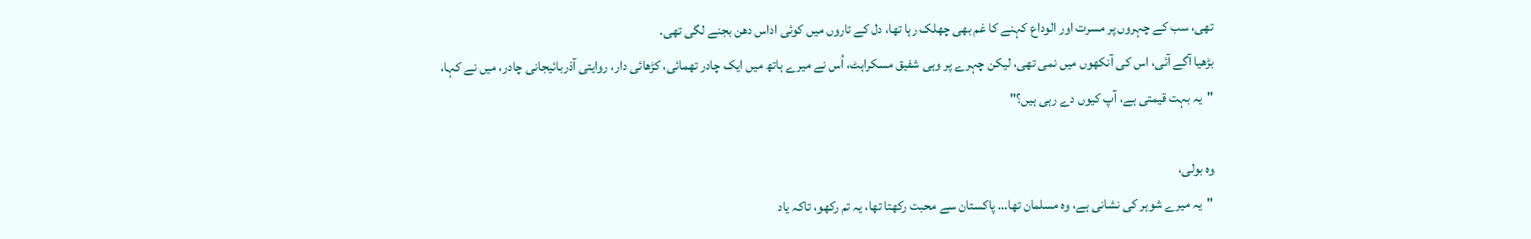تھی، سب کے چہروں پر مسرت اور الوداع کہنے کا غم بھی چھلک رہا تھا، دل کے تاروں میں کوئی اداس دھن بجنے لگی تھی.
بڑھیا آگے آئی، اس کی آنکھوں میں نمی تھی، لیکن چہرے پر وہی شفیق مسکراہٹ، اُس نے میرے ہاتھ میں ایک چادر تھمائی، کڑھائی دار، روایتی آذربائیجانی چادر، میں نے کہا،
"یہ بہت قیمتی ہے، آپ کیوں دے رہی ہیں؟"

وہ بولی،
"یہ میرے شوہر کی نشانی ہے، وہ مسلمان تھا… پاکستان سے محبت رکھتا تھا، یہ تم رکھو، تاکہ یاد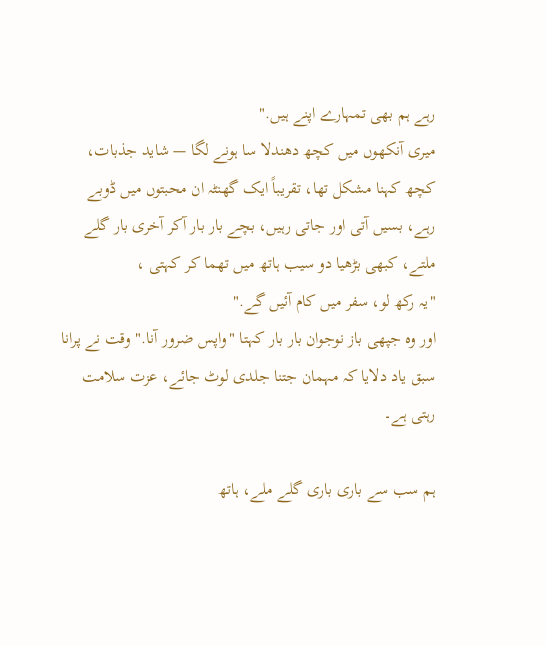رہے ہم بھی تمہارے اپنے ہیں."
میری آنکھوں میں کچھ دھندلا سا ہونے لگا — شاید جذبات، کچھ کہنا مشکل تھا، تقریباً ایک گھنٹہ ان محبتوں میں ڈوبے رہے، بسیں آتی اور جاتی رہیں، بچے بار بار آکر آخری بار گلے ملتے، کبھی بڑھیا دو سیب ہاتھ میں تھما کر کہتی ،
"یہ رکھ لو، سفر میں کام آئیں گے."
اور وہ جپھی باز نوجوان بار بار کہتا "واپس ضرور آنا." وقت نے پرانا سبق یاد دلایا کہ مہمان جتنا جلدی لوٹ جائے، عزت سلامت رہتی ہے۔

ہم سب سے باری باری گلے ملے، ہاتھ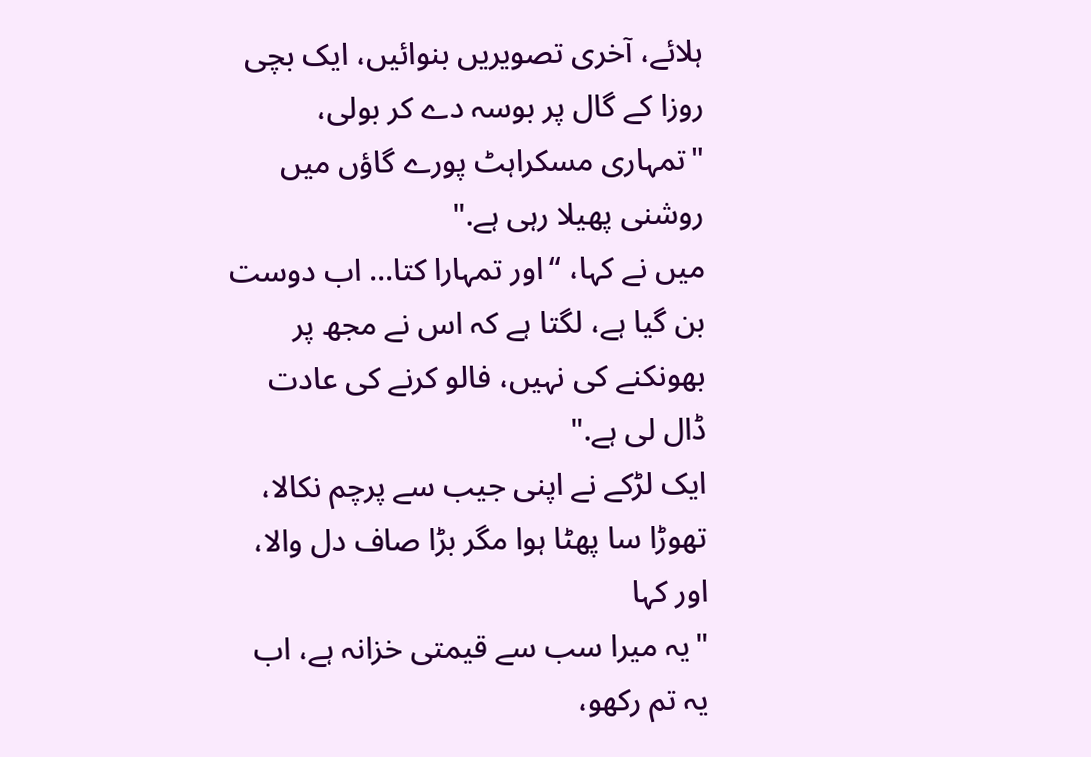ہلائے، آخری تصویریں بنوائیں، ایک بچی روزا کے گال پر بوسہ دے کر بولی، "تمہاری مسکراہٹ پورے گاؤں میں روشنی پھیلا رہی ہے."
میں نے کہا، “اور تمہارا کتا... اب دوست بن گیا ہے، لگتا ہے کہ اس نے مجھ پر بھونکنے کی نہیں، فالو کرنے کی عادت ڈال لی ہے."
ایک لڑکے نے اپنی جیب سے پرچم نکالا، تھوڑا سا پھٹا ہوا مگر بڑا صاف دل والا، اور کہا
"یہ میرا سب سے قیمتی خزانہ ہے، اب یہ تم رکھو،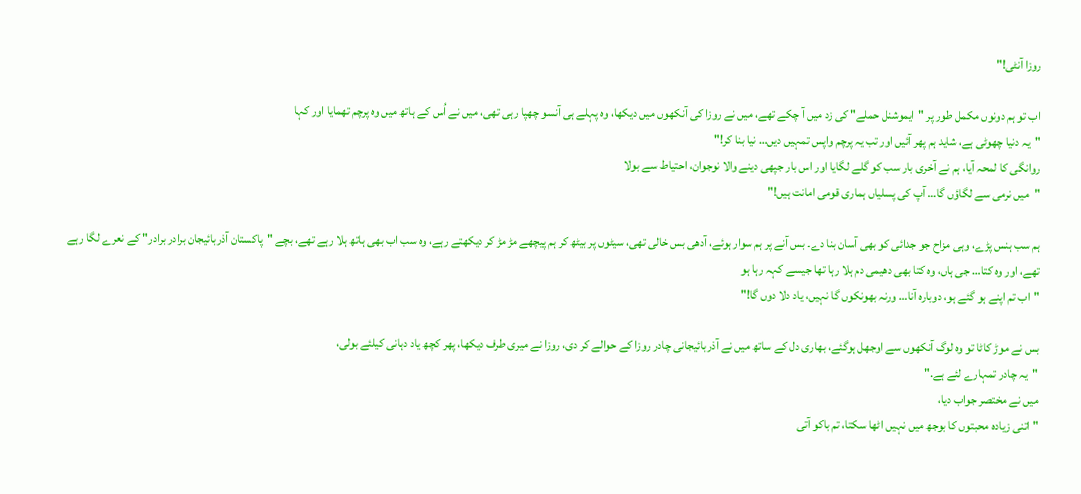روزا آنٹی!"

اب تو ہم دونوں مکمل طور پر "ایموشنل حملے" کی زد میں آ چکے تھے، میں نے روزا کی آنکھوں میں دیکھا، وہ پہلے ہی آنسو چھپا رہی تھی، میں نے اُس کے ہاتھ میں وہ پرچم تھمایا اور کہا
"یہ دنیا چھوٹی ہے، شاید ہم پھر آئیں اور تب یہ پرچم واپس تمہیں دیں… نیا بنا کر!"
روانگی کا لمحہ آیا، ہم نے آخری بار سب کو گلے لگایا اور اس بار جپھی دینے والا نوجوان، احتیاط سے بولا
"میں نرمی سے لگاؤں گا… آپ کی پسلیاں ہماری قومی امانت ہیں!"

ہم سب ہنس پڑے، وہی مزاح جو جدائی کو بھی آسان بنا دے۔ بس آنے پر ہم سوار ہوئے، آدھی بس خالی تھی، سیٹوں پر بیٹھ کر ہم پیچھے مڑ مڑ کر دیکھتے رہے، وہ سب اب بھی ہاتھ ہلا رہے تھے، بچے "پاکستان آذربائیجان برادر برادر" کے نعرے لگا رہے تھے، اور وہ کتا… جی ہاں، وہ کتا بھی دھیمی دم ہلا رہا تھا جیسے کہہ رہا ہو
"اب تم اپنے ہو گئے ہو، دوبارہ آنا… ورنہ بھونکوں گا نہیں، یاد دلا دوں گا!"

بس نے موڑ کاٹا تو وہ لوگ آنکھوں سے اوجھل ہوگئے، بھاری دل کے ساتھ میں نے آذربائیجانی چادر روزا کے حوالے کر دی، روزا نے میری طرف دیکھا، پھر کچھ یاد دہانی کیلئے بولی،
"یہ چادر تمہارے لئے ہے."
میں نے مختصر جواب دیا،
"اتنی زیادہ محبتوں کا بوجھ میں نہیں اٹھا سکتا، تم باکو آتی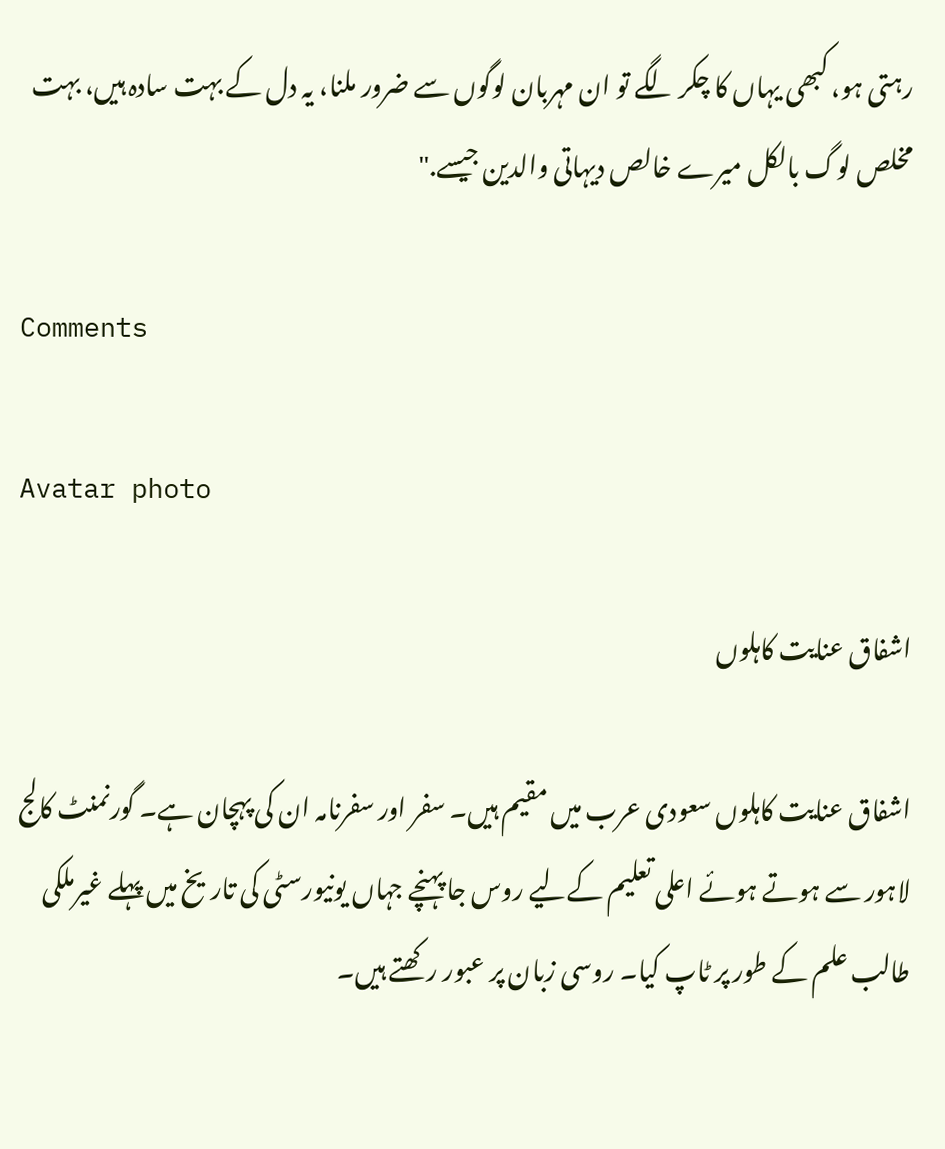رہتی ہو، کبھی یہاں کا چکر لگے تو ان مہربان لوگوں سے ضرور ملنا، یہ دل کے بہت سادہ ہیں، بہت مخلص لوگ بالکل میرے خالص دیہاتی والدین جیسے."

Comments

Avatar photo

اشفاق عنایت کاہلوں

اشفاق عنایت کاہلوں سعودی عرب میں مقیم ہیں۔ سفر اور سفرنامہ ان کی پہچان ہے۔ گورنمنٹ کالج لاہور سے ہوتے ہوئے اعلی تعلیم کےلیے روس جا پہنچے جہاں یونیورسٹی کی تاریخ میں پہلے غیرملکی طالب علم کے طور پر ٹاپ کیا۔ روسی زبان پر عبور رکھتے ہیں۔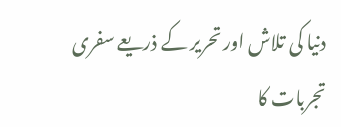دنیا کی تلاش اور تحریر کے ذریعے سفری تجربات کا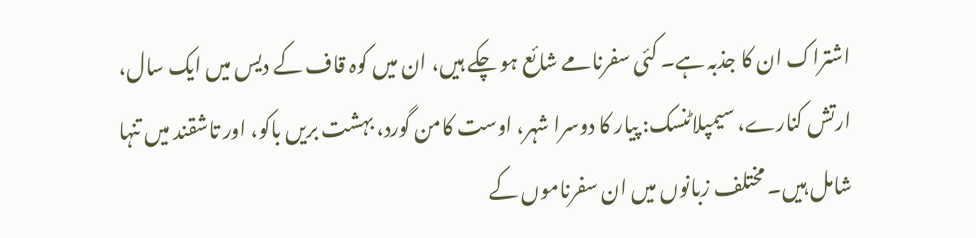اشتراک ان کا جذبہ ہے۔ کئی سفرنامے شائع ہو چکے ہیں، ان میں کوہ قاف کے دیس میں ایک سال، ارتش کنارے، سیمپلاٹنسک: پیار کا دوسرا شہر، اوست کامن گورد، بہشت بریں باکو، اور تاشقند میں تنہا شامل ہیں۔ مختلف زبانوں میں ان سفرناموں کے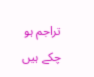تراجم ہو چکے ہیں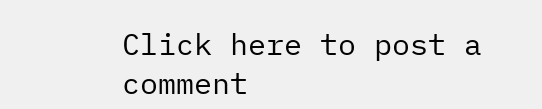Click here to post a comment